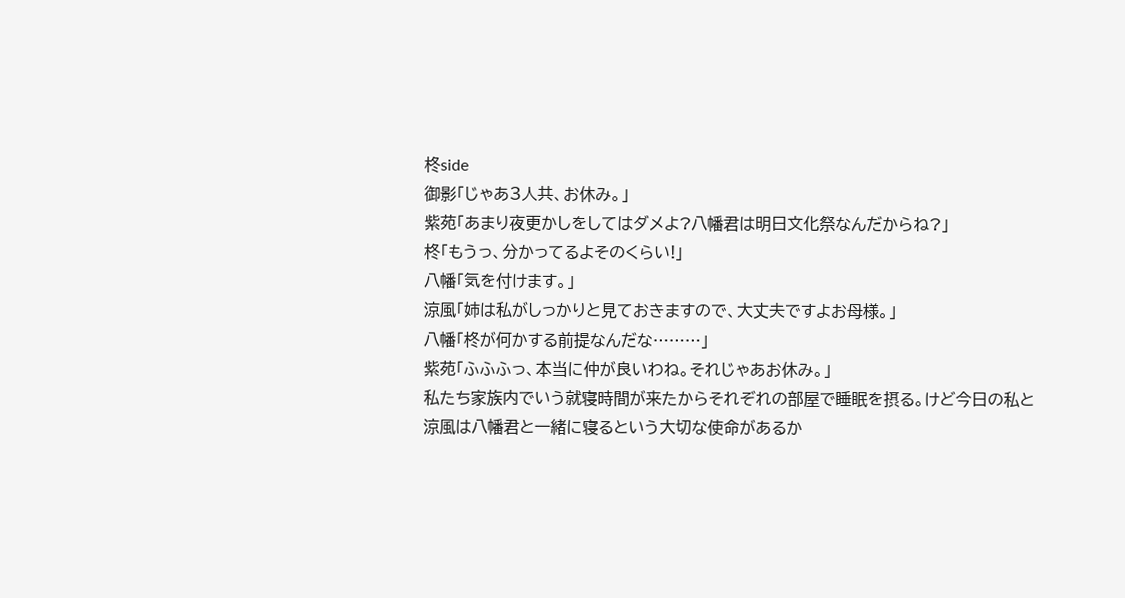柊side
御影「じゃあ3人共、お休み。」
紫苑「あまり夜更かしをしてはダメよ?八幡君は明日文化祭なんだからね?」
柊「もうっ、分かってるよそのくらい!」
八幡「気を付けます。」
涼風「姉は私がしっかりと見ておきますので、大丈夫ですよお母様。」
八幡「柊が何かする前提なんだな………」
紫苑「ふふふっ、本当に仲が良いわね。それじゃあお休み。」
私たち家族内でいう就寝時間が来たからそれぞれの部屋で睡眠を摂る。けど今日の私と涼風は八幡君と一緒に寝るという大切な使命があるか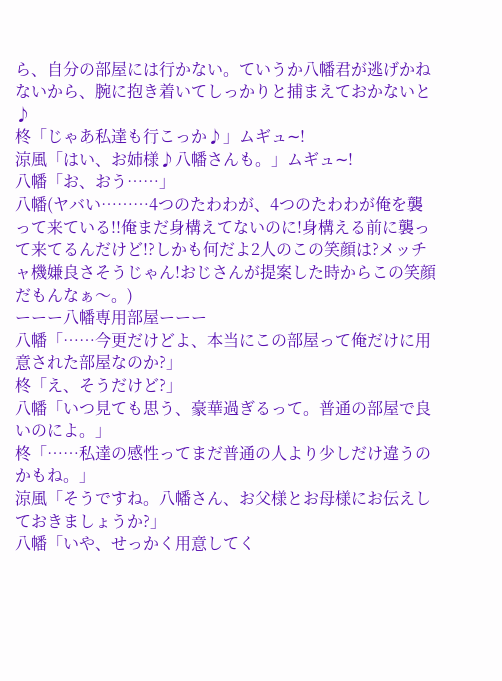ら、自分の部屋には行かない。ていうか八幡君が逃げかねないから、腕に抱き着いてしっかりと捕まえておかないと♪
柊「じゃあ私達も行こっか♪」ムギュ∼!
涼風「はい、お姉様♪八幡さんも。」ムギュ∼!
八幡「お、おう……」
八幡(ヤバい………4つのたわわが、4つのたわわが俺を襲って来ている!!俺まだ身構えてないのに!身構える前に襲って来てるんだけど!?しかも何だよ2人のこの笑顔は?メッチャ機嫌良さそうじゃん!おじさんが提案した時からこの笑顔だもんなぁ〜。)
ーーー八幡専用部屋ーーー
八幡「……今更だけどよ、本当にこの部屋って俺だけに用意された部屋なのか?」
柊「え、そうだけど?」
八幡「いつ見ても思う、豪華過ぎるって。普通の部屋で良いのによ。」
柊「……私達の感性ってまだ普通の人より少しだけ違うのかもね。」
涼風「そうですね。八幡さん、お父様とお母様にお伝えしておきましょうか?」
八幡「いや、せっかく用意してく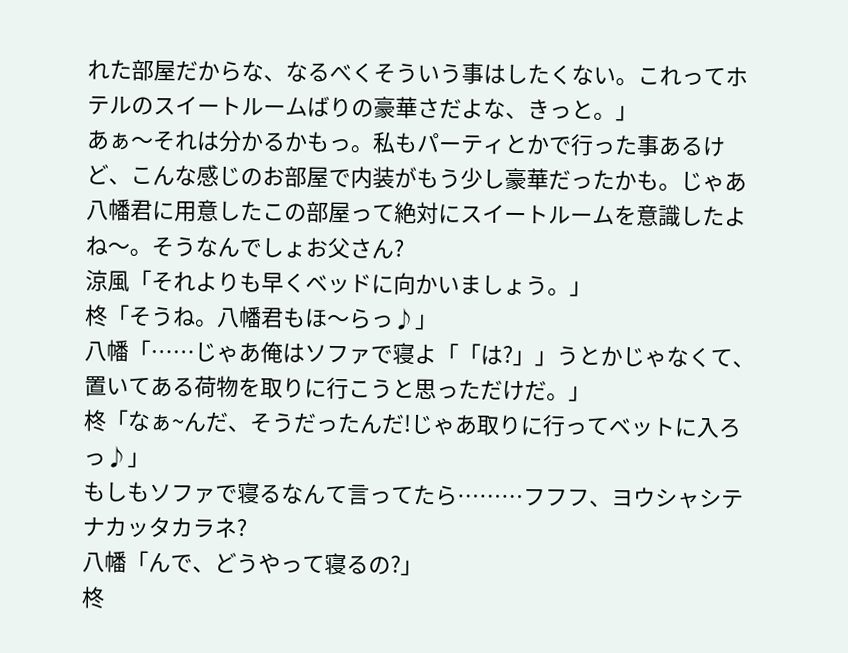れた部屋だからな、なるべくそういう事はしたくない。これってホテルのスイートルームばりの豪華さだよな、きっと。」
あぁ〜それは分かるかもっ。私もパーティとかで行った事あるけど、こんな感じのお部屋で内装がもう少し豪華だったかも。じゃあ八幡君に用意したこの部屋って絶対にスイートルームを意識したよね〜。そうなんでしょお父さん?
涼風「それよりも早くベッドに向かいましょう。」
柊「そうね。八幡君もほ〜らっ♪」
八幡「……じゃあ俺はソファで寝よ「「は?」」うとかじゃなくて、置いてある荷物を取りに行こうと思っただけだ。」
柊「なぁ~んだ、そうだったんだ!じゃあ取りに行ってベットに入ろっ♪」
もしもソファで寝るなんて言ってたら………フフフ、ヨウシャシテナカッタカラネ?
八幡「んで、どうやって寝るの?」
柊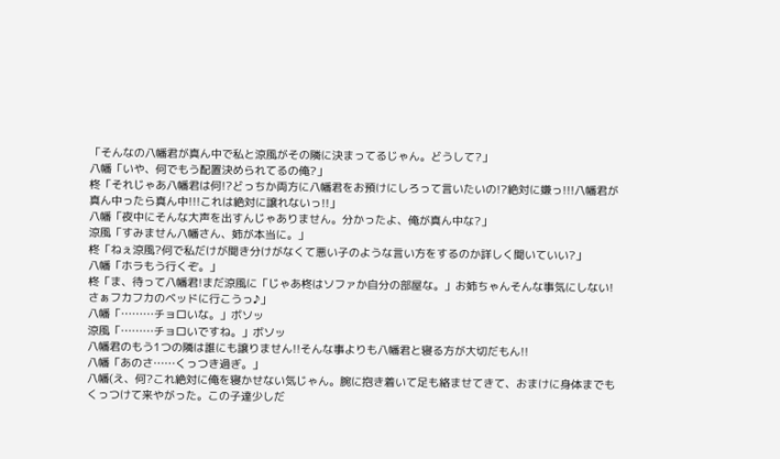「そんなの八幡君が真ん中で私と涼風がその隣に決まってるじゃん。どうして?」
八幡「いや、何でもう配置決められてるの俺?」
柊「それじゃあ八幡君は何!?どっちか両方に八幡君をお預けにしろって言いたいの!?絶対に嫌っ!!!八幡君が真ん中ったら真ん中!!!これは絶対に譲れないっ!!」
八幡「夜中にそんな大声を出すんじゃありません。分かったよ、俺が真ん中な?」
涼風「すみません八幡さん、姉が本当に。」
柊「ねぇ涼風?何で私だけが聞き分けがなくて悪い子のような言い方をするのか詳しく聞いていい?」
八幡「ホラもう行くぞ。」
柊「ま、待って八幡君!まだ涼風に「じゃあ柊はソファか自分の部屋な。」お姉ちゃんそんな事気にしない!さぁフカフカのベッドに行こうっ♪」
八幡「………チョロいな。」ボソッ
涼風「………チョロいですね。」ボソッ
八幡君のもう1つの隣は誰にも譲りません!!そんな事よりも八幡君と寝る方が大切だもん!!
八幡「あのさ……くっつき過ぎ。」
八幡(え、何?これ絶対に俺を寝かせない気じゃん。腕に抱き着いて足も絡ませてきて、おまけに身体までもくっつけて来やがった。この子達少しだ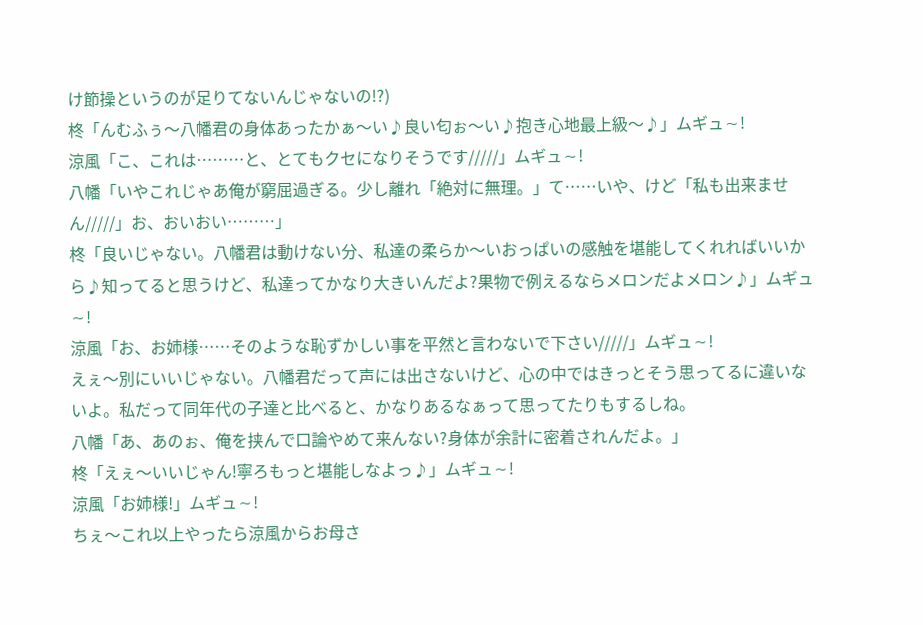け節操というのが足りてないんじゃないの!?)
柊「んむふぅ〜八幡君の身体あったかぁ〜い♪良い匂ぉ〜い♪抱き心地最上級〜♪」ムギュ∼!
涼風「こ、これは………と、とてもクセになりそうです/////」ムギュ∼!
八幡「いやこれじゃあ俺が窮屈過ぎる。少し離れ「絶対に無理。」て……いや、けど「私も出来ません/////」お、おいおい………」
柊「良いじゃない。八幡君は動けない分、私達の柔らか〜いおっぱいの感触を堪能してくれればいいから♪知ってると思うけど、私達ってかなり大きいんだよ?果物で例えるならメロンだよメロン♪」ムギュ∼!
涼風「お、お姉様……そのような恥ずかしい事を平然と言わないで下さい/////」ムギュ∼!
えぇ〜別にいいじゃない。八幡君だって声には出さないけど、心の中ではきっとそう思ってるに違いないよ。私だって同年代の子達と比べると、かなりあるなぁって思ってたりもするしね。
八幡「あ、あのぉ、俺を挟んで口論やめて来んない?身体が余計に密着されんだよ。」
柊「えぇ〜いいじゃん!寧ろもっと堪能しなよっ♪」ムギュ∼!
涼風「お姉様!」ムギュ∼!
ちぇ〜これ以上やったら涼風からお母さ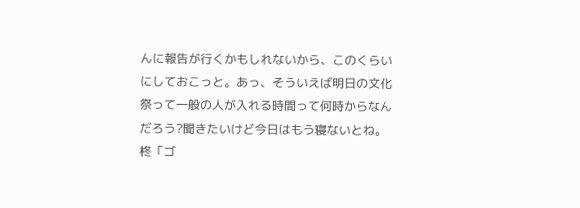んに報告が行くかもしれないから、このくらいにしておこっと。あっ、そういえば明日の文化祭って一般の人が入れる時間って何時からなんだろう?聞きたいけど今日はもう寝ないとね。
柊「ゴ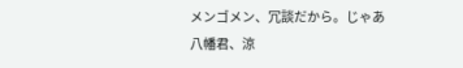メンゴメン、冗談だから。じゃあ八幡君、涼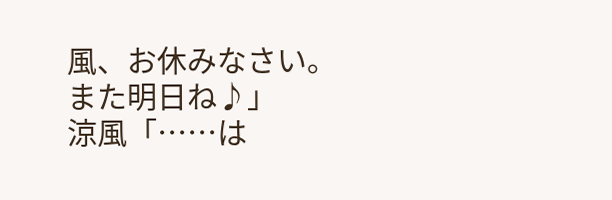風、お休みなさい。また明日ね♪」
涼風「……は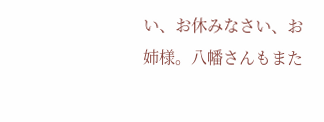い、お休みなさい、お姉様。八幡さんもまた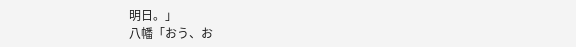明日。」
八幡「おう、お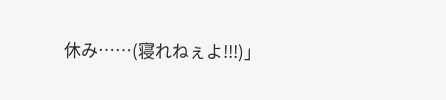休み……(寝れねぇよ!!!)」